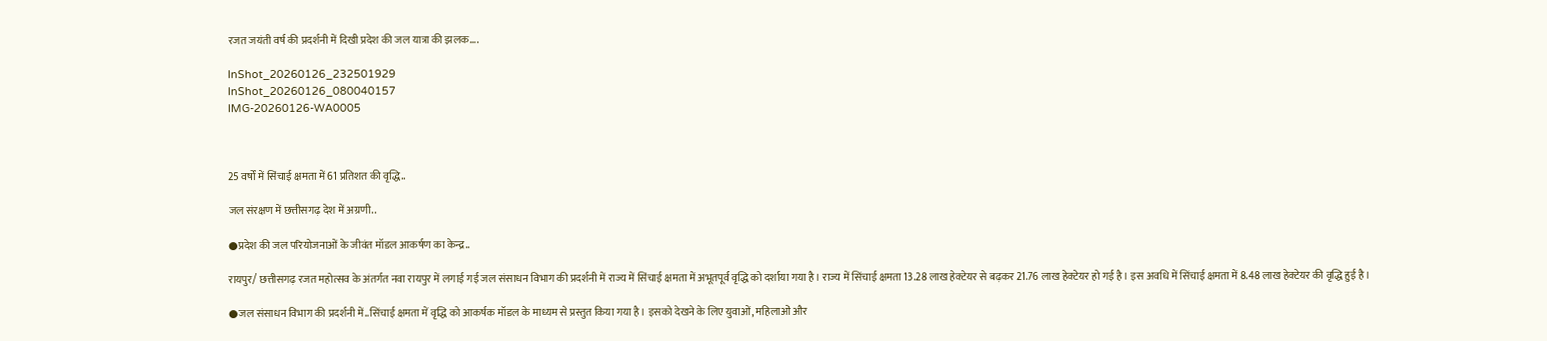रजत जयंती वर्ष की प्रदर्शनी में दिखी प्रदेश की जल यात्रा की झलक….

InShot_20260126_232501929
InShot_20260126_080040157
IMG-20260126-WA0005



25 वर्षों में सिंचाई क्षमता में 61 प्रतिशत की वृद्धि..

जल संरक्षण में छत्तीसगढ़ देश में अग्रणी..

●प्रदेश की जल परियोजनाओं के जीवंत मॉडल आकर्षण का केन्द्र..

रायपुर/ छत्तीसगढ़ रजत महोत्सव के अंतर्गत नवा रायपुर में लगाई गई जल संसाधन विभाग की प्रदर्शनी में राज्य में सिंचाई क्षमता में अभूतपूर्व वृद्धि को दर्शाया गया है। राज्य में सिंचाई क्षमता 13.28 लाख हेक्टेयर से बढ़कर 21.76 लाख हेक्टेयर हो गई है। इस अवधि में सिंचाई क्षमता में 8.48 लाख हेक्टेयर की वृद्धि हुई है।

●जल संसाधन विभाग की प्रदर्शनी में..सिंचाई क्षमता में वृद्धि को आकर्षक मॉडल के माध्यम से प्रस्तुत किया गया है। इसको देखने के लिए युवाओं, महिलाओं और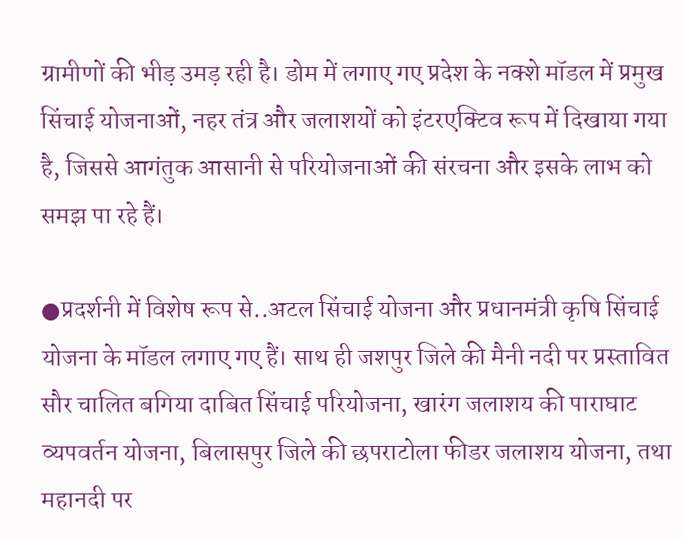ग्रामीणों की भीड़ उमड़ रही है। डोम में लगाए गए प्रदेश के नक्शे मॉडल में प्रमुख सिंचाई योजनाओं, नहर तंत्र और जलाशयों को इंटरएक्टिव रूप में दिखाया गया है, जिससे आगंतुक आसानी से परियोजनाओं की संरचना और इसके लाभ को समझ पा रहे हैं।

●प्रदर्शनी में विशेष रूप से..अटल सिंचाई योजना और प्रधानमंत्री कृषि सिंचाई योजना के मॉडल लगाए गए हैं। साथ ही जशपुर जिले की मैनी नदी पर प्रस्तावित सौर चालित बगिया दाबित सिंचाई परियोजना, खारंग जलाशय की पाराघाट व्यपवर्तन योजना, बिलासपुर जिले की छपराटोला फीडर जलाशय योजना, तथा महानदी पर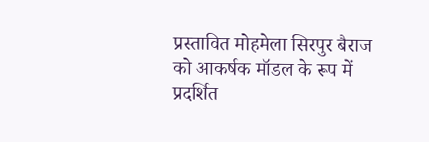प्रस्तावित मोहमेला सिरपुर बैराज को आकर्षक मॉडल के रूप में प्रदर्शित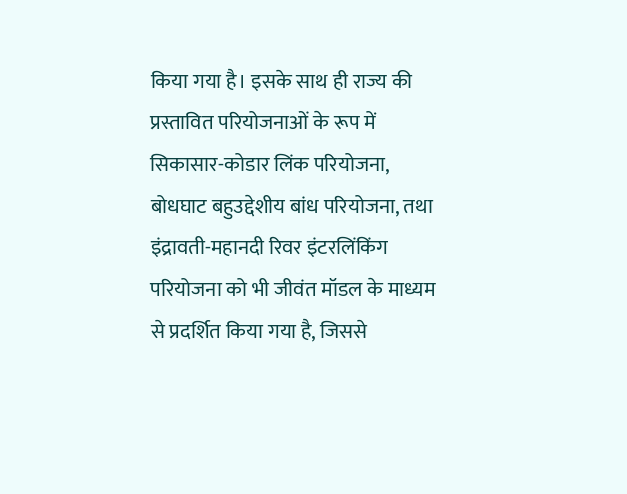किया गया है। इसके साथ ही राज्य की प्रस्तावित परियोजनाओं के रूप में सिकासार-कोडार लिंक परियोजना, बोधघाट बहुउद्देशीय बांध परियोजना, तथा इंद्रावती-महानदी रिवर इंटरलिंकिंग परियोजना को भी जीवंत मॉडल के माध्यम से प्रदर्शित किया गया है, जिससे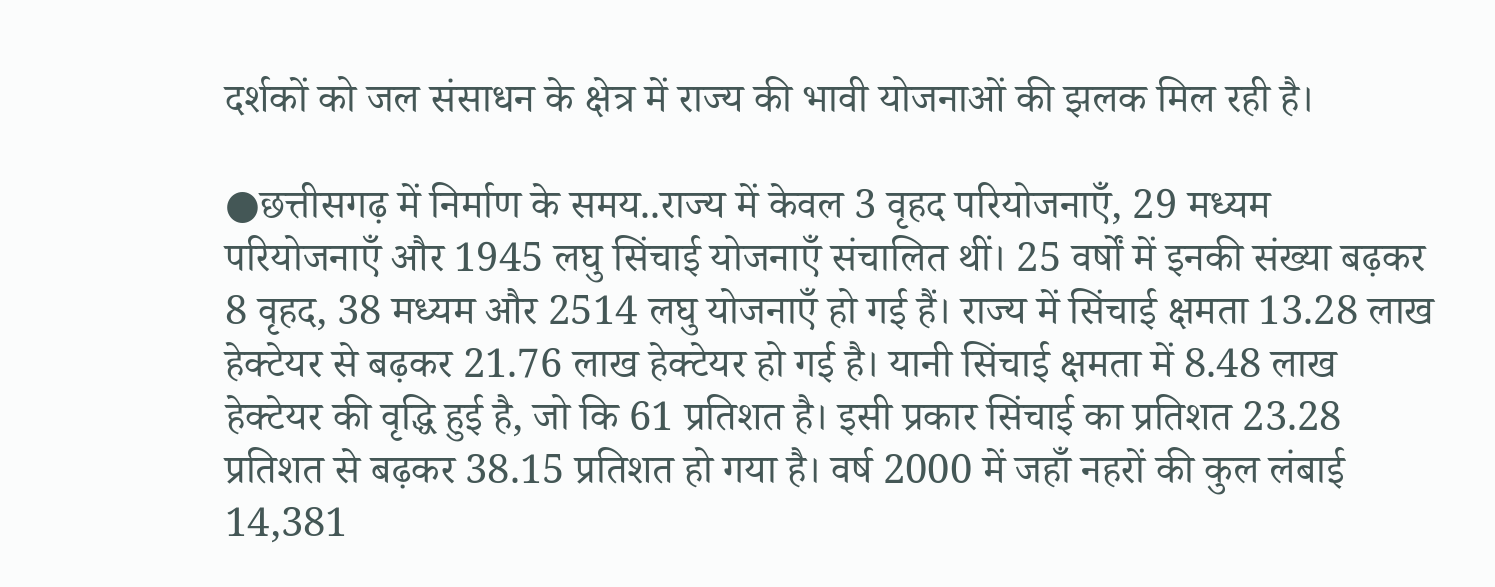दर्शकों को जल संसाधन के क्षेत्र में राज्य की भावी योजनाओं की झलक मिल रही है।

●छत्तीसगढ़ में निर्माण के समय..राज्य में केवल 3 वृहद परियोजनाएँ, 29 मध्यम परियोजनाएँ और 1945 लघु सिंचाई योजनाएँ संचालित थीं। 25 वर्षों में इनकी संख्या बढ़कर 8 वृहद, 38 मध्यम और 2514 लघु योजनाएँ हो गई हैं। राज्य में सिंचाई क्षमता 13.28 लाख हेक्टेयर से बढ़कर 21.76 लाख हेक्टेयर हो गई है। यानी सिंचाई क्षमता में 8.48 लाख हेक्टेयर की वृद्धि हुई है, जो कि 61 प्रतिशत है। इसी प्रकार सिंचाई का प्रतिशत 23.28 प्रतिशत से बढ़कर 38.15 प्रतिशत हो गया है। वर्ष 2000 में जहाँ नहरों की कुल लंबाई 14,381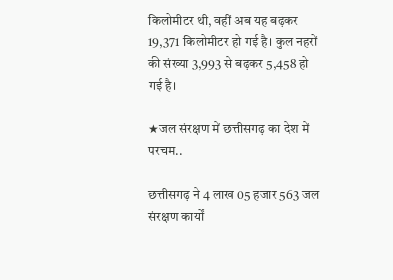किलोमीटर थी, वहीं अब यह बढ़कर 19,371 किलोमीटर हो गई है। कुल नहरों की संख्या 3,993 से बढ़कर 5,458 हो गई है।

★जल संरक्षण में छत्तीसगढ़ का देश में परचम..

छत्तीसगढ़ ने 4 लाख 05 हजार 563 जल संरक्षण कार्यों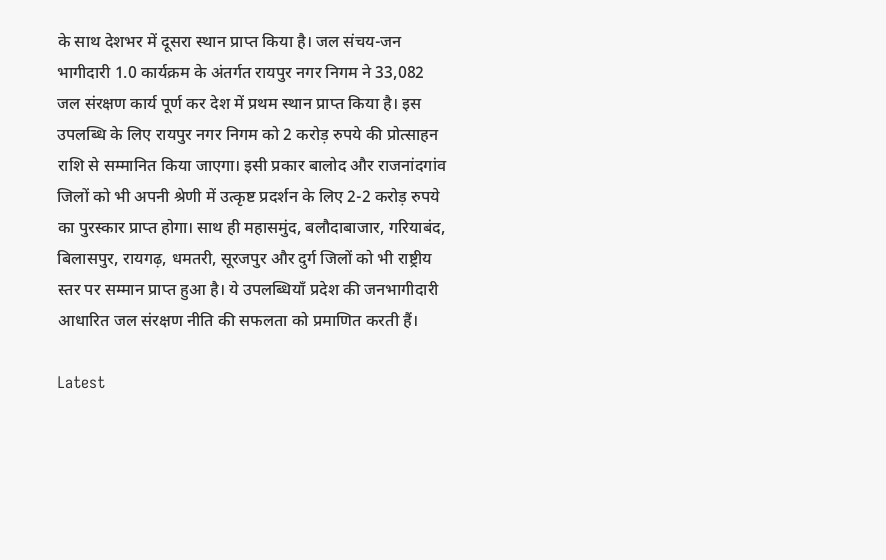के साथ देशभर में दूसरा स्थान प्राप्त किया है। जल संचय-जन भागीदारी 1.0 कार्यक्रम के अंतर्गत रायपुर नगर निगम ने 33,082 जल संरक्षण कार्य पूर्ण कर देश में प्रथम स्थान प्राप्त किया है। इस उपलब्धि के लिए रायपुर नगर निगम को 2 करोड़ रुपये की प्रोत्साहन राशि से सम्मानित किया जाएगा। इसी प्रकार बालोद और राजनांदगांव जिलों को भी अपनी श्रेणी में उत्कृष्ट प्रदर्शन के लिए 2-2 करोड़ रुपये का पुरस्कार प्राप्त होगा। साथ ही महासमुंद, बलौदाबाजार, गरियाबंद, बिलासपुर, रायगढ़, धमतरी, सूरजपुर और दुर्ग जिलों को भी राष्ट्रीय स्तर पर सम्मान प्राप्त हुआ है। ये उपलब्धियाँ प्रदेश की जनभागीदारी आधारित जल संरक्षण नीति की सफलता को प्रमाणित करती हैं।

Latest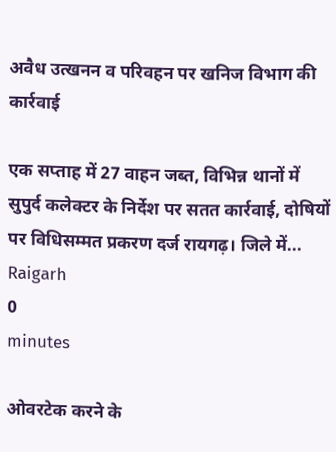अवैध उत्खनन व परिवहन पर खनिज विभाग की कार्रवाई

एक सप्ताह में 27 वाहन जब्त, विभिन्न थानों में सुपुर्द कलेक्टर के निर्देश पर सतत कार्रवाई, दोषियों पर विधिसम्मत प्रकरण दर्ज रायगढ़। जिले में...
Raigarh
0
minutes

ओवरटेक करने के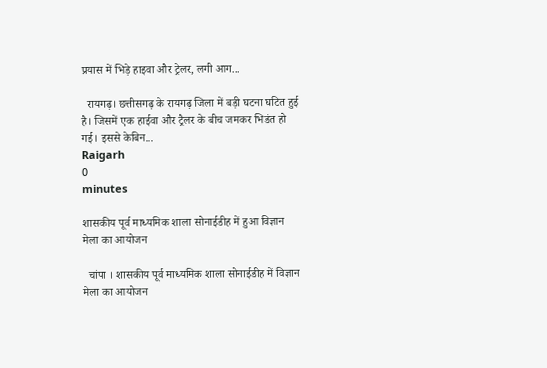प्रयास में भिड़े हाइवा और ट्रेलर, लगी आग...

  रायगढ़। छत्तीसगढ़ के रायगढ़ जिला में बड़ी घटना घटित हुई है। जिसमें एक हाईवा और ट्रैलर के बीच जमकर भिडंत हो गई। इससे केबिन...
Raigarh
0
minutes

शासकीय पूर्व माध्यमिक शाला सोनाईडीह में हुआ विज्ञान मेला का आयोजन

  चांपा । शासकीय पूर्व माध्यमिक शाला सोनाईडीह में विज्ञान मेला का आयोजन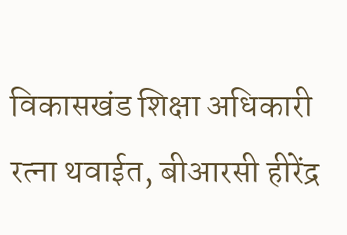विकासखंड शिक्षा अधिकारी रत्ना थवाईत, बीआरसी हीरेंद्र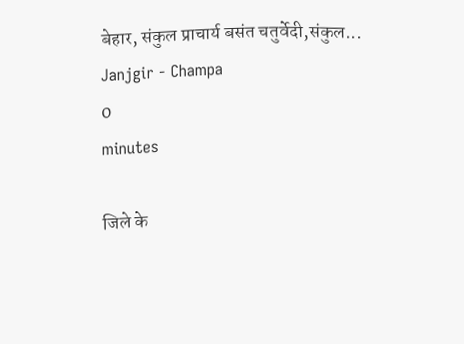बेहार, संकुल प्राचार्य बसंत चतुर्वेदी,संकुल...
Janjgir - Champa
0
minutes

जिले के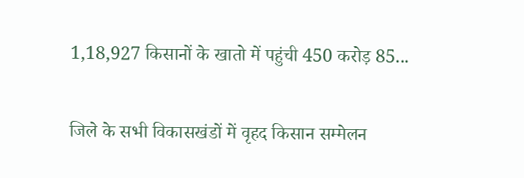1,18,927 किसानों के खातो में पहुंची 450 करोड़ 85...

जिले के सभी विकासखंडों में वृहद किसान सम्मेलन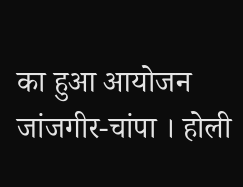का हुआ आयोजन जांजगीर-चांपा । होली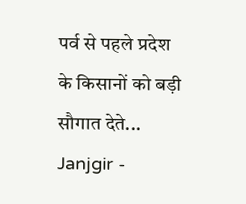पर्व से पहले प्रदेश के किसानों को बड़ी सौगात देते...
Janjgir -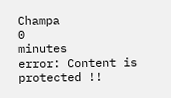Champa
0
minutes
error: Content is protected !!